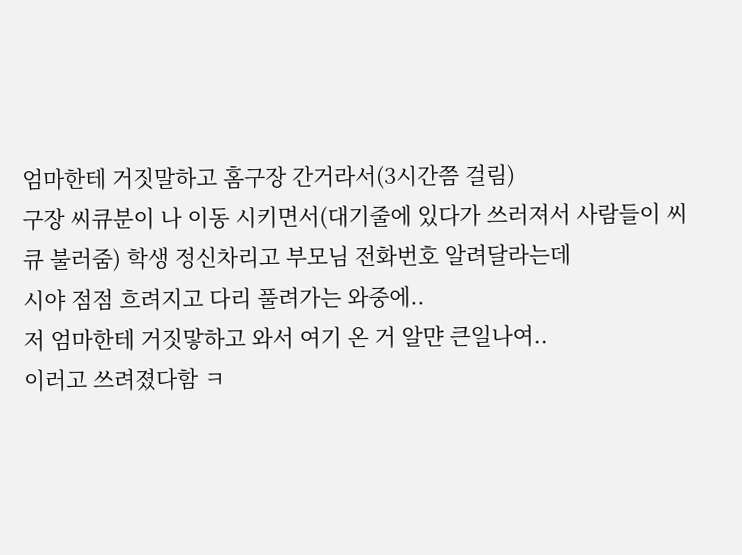엄마한테 거짓말하고 홈구장 간거라서(3시간쯤 걸림)
구장 씨큐분이 나 이동 시키면서(대기줄에 있다가 쓰러져서 사람들이 씨큐 불러줌) 학생 정신차리고 부모님 전화번호 알려달라는데
시야 점점 흐려지고 다리 풀려가는 와중에..
저 엄마한테 거짓맣하고 와서 여기 온 거 알먄 큰일나여..
이러고 쓰려졌다함 ㅋ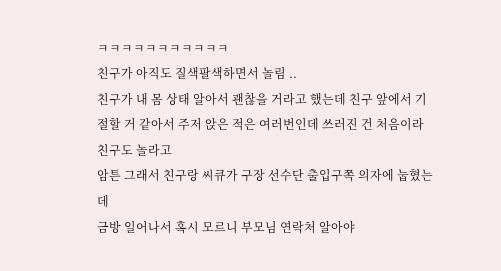ㅋㅋㅋㅋㅋㅋㅋㅋㅋㅋㅋ
친구가 아직도 질색팔색하면서 놀림 ..
친구가 내 몸 상태 알아서 괜찮을 거라고 했는데 친구 앞에서 기절할 거 같아서 주저 앉은 적은 여러번인데 쓰러진 건 처음이라 친구도 놀라고
암튼 그래서 친구랑 씨큐가 구장 선수단 출입구쪽 의자에 눕혔는데
금방 일어나서 혹시 모르니 부모님 연락처 알아야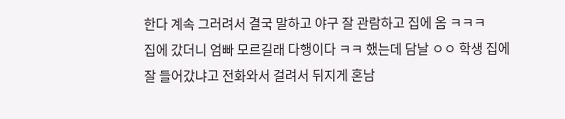한다 계속 그러려서 결국 말하고 야구 잘 관람하고 집에 옴 ㅋㅋㅋ
집에 갔더니 엄빠 모르길래 다행이다 ㅋㅋ 했는데 담날 ㅇㅇ 학생 집에 잘 들어갔냐고 전화와서 걸려서 뒤지게 혼남